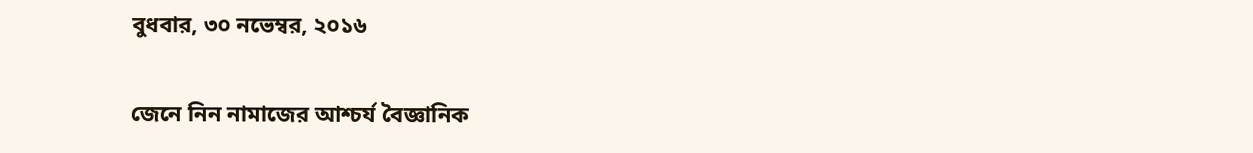বুধবার, ৩০ নভেম্বর, ২০১৬

জেনে নিন নামাজের আশ্চর্য বৈজ্ঞানিক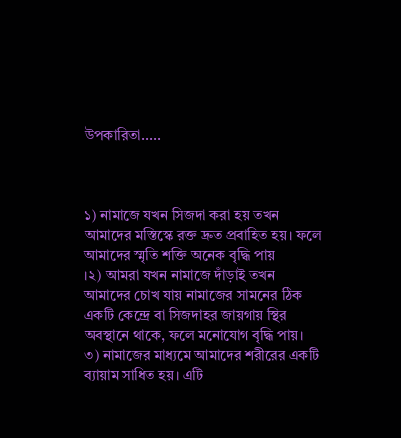উপকারিতা.....



১) নামাজে যখন সিজদা করা হয় তখন আমাদের মস্তিস্কে রক্ত দ্রুত প্রবাহিত হয়। ফলে আমাদের স্মৃতি শক্তি অনেক বৃদ্ধি পায়
।২) আমরা যখন নামাজে দাঁড়াই তখন আমাদের চোখ যায় নামাজের সামনের ঠিক একটি কেন্দ্রে বা সিজদাহর জায়গায় স্থির অবস্থানে থাকে, ফলে মনোযোগ বৃদ্ধি পায়।
৩) নামাজের মাধ্যমে আমাদের শরীরের একটি ব্যায়াম সাধিত হয়। এটি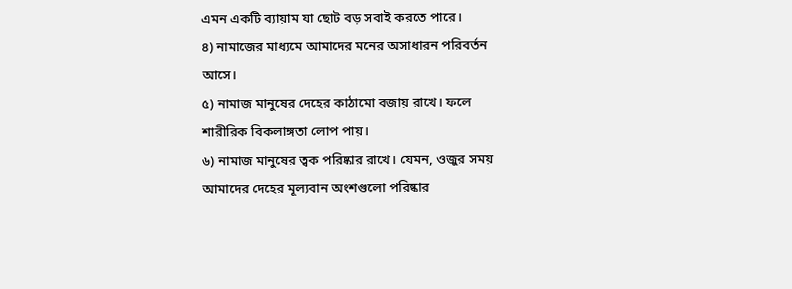এমন একটি ব্যায়াম যা ছোট বড় সবাই করতে পারে।
৪) নামাজের মাধ্যমে আমাদের মনের অসাধারন পরিবর্তন আসে।
৫) নামাজ মানুষের দেহের কাঠামো বজায় রাখে। ফলে শারীরিক বিকলাঙ্গতা লোপ পায়।
৬) নামাজ মানুষের ত্বক পরিষ্কার রাখে। যেমন, ওজুর সময় আমাদের দেহের মূল্যবান অংশগুলো পরিষ্কার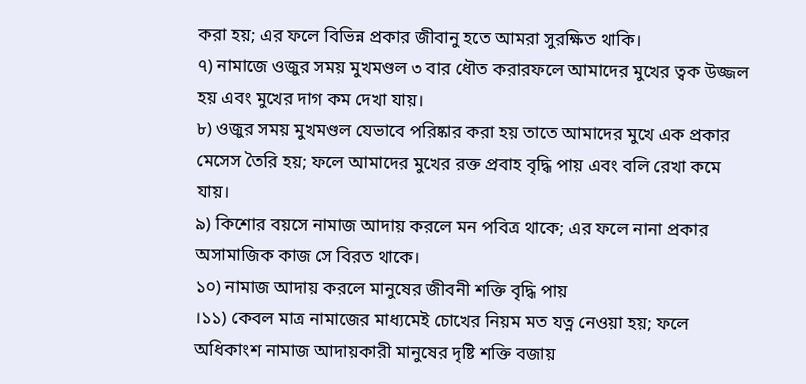করা হয়; এর ফলে বিভিন্ন প্রকার জীবানু হতে আমরা সুরক্ষিত থাকি।
৭) নামাজে ওজুর সময় মুখমণ্ডল ৩ বার ধৌত করারফলে আমাদের মুখের ত্বক উজ্জল হয় এবং মুখের দাগ কম দেখা যায়।
৮) ওজুর সময় মুখমণ্ডল যেভাবে পরিষ্কার করা হয় তাতে আমাদের মুখে এক প্রকার মেসেস তৈরি হয়; ফলে আমাদের মুখের রক্ত প্রবাহ বৃদ্ধি পায় এবং বলি রেখা কমে যায়।
৯) কিশোর বয়সে নামাজ আদায় করলে মন পবিত্র থাকে; এর ফলে নানা প্রকার অসামাজিক কাজ সে বিরত থাকে।
১০) নামাজ আদায় করলে মানুষের জীবনী শক্তি বৃদ্ধি পায়
।১১) কেবল মাত্র নামাজের মাধ্যমেই চোখের নিয়ম মত যত্ন নেওয়া হয়; ফলে অধিকাংশ নামাজ আদায়কারী মানুষের দৃষ্টি শক্তি বজায়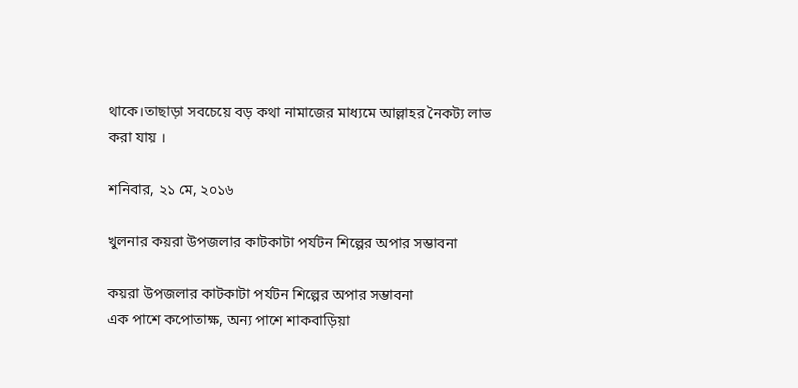থাকে।তাছাড়া সবচেয়ে বড় কথা নামাজের মাধ্যমে আল্লাহর নৈকট্য লাভ করা যায় ।

শনিবার, ২১ মে, ২০১৬

খুলনার কয়রা উপজলার কাটকাটা পর্যটন শিল্পের অপার সম্ভাবনা

কয়রা উপজলার কাটকাটা পর্যটন শিল্পের অপার সম্ভাবনা
এক পাশে কপোতাক্ষ, অন্য পাশে শাকবাড়িয়া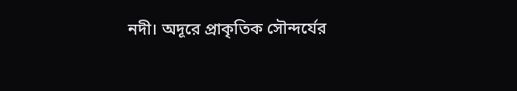নদী। অদূরে প্রাকৃতিক সৌন্দর্যের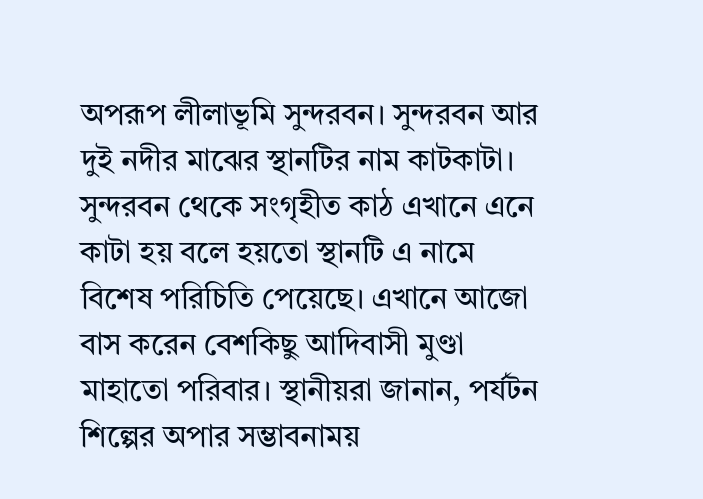অপরূপ লীলাভূমি সুন্দরবন। সুন্দরবন আর দুই নদীর মাঝের স্থানটির নাম কাটকাটা। সুন্দরবন থেকে সংগৃহীত কাঠ এখানে এনে কাটা হয় বলে হয়তো স্থানটি এ নামে বিশেষ পরিচিতি পেয়েছে। এখানে আজো বাস করেন বেশকিছু আদিবাসী মুণ্ডা মাহাতো পরিবার। স্থানীয়রা জানান, পর্যটন শিল্পের অপার সম্ভাবনাময়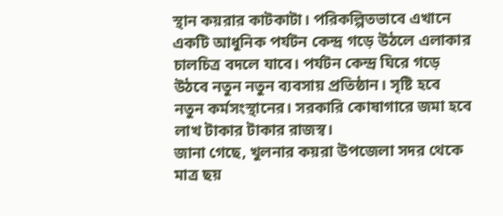স্থান কয়রার কাটকাটা। পরিকল্পিতভাবে এখানে একটি আধুনিক পর্যটন কেন্দ্র গড়ে উঠলে এলাকার চালচিত্র বদলে যাবে। পর্যটন কেন্দ্র ঘিরে গড়ে উঠবে নতুন নতুন ব্যবসায় প্রতিষ্ঠান। সৃষ্টি হবে নতুন কর্মসংস্থানের। সরকারি কোষাগারে জমা হবে লাখ টাকার টাকার রাজস্ব।
জানা গেছে, খুলনার কয়রা উপজেলা সদর থেকে মাত্র ছয়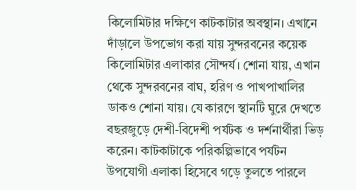কিলোমিটার দক্ষিণে কাটকাটার অবস্থান। এখানে দাঁড়ালে উপভোগ করা যায় সুন্দরবনের কয়েক কিলোমিটার এলাকার সৌন্দর্য। শোনা যায়, এখান থেকে সুন্দরবনের বাঘ, হরিণ ও পাখপাখালির ডাকও শোনা যায়। যে কারণে স্থানটি ঘুরে দেখতে বছরজুড়ে দেশী-বিদেশী পর্যটক ও দর্শনার্থীরা ভিড় করেন। কাটকাটাকে পরিকল্পিভাবে পর্যটন উপযোগী এলাকা হিসেবে গড়ে তুলতে পারলে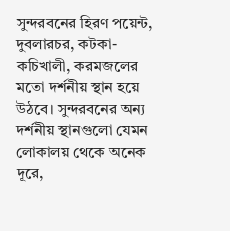সুন্দরবনের হিরণ পয়েন্ট, দুবলারচর, কটকা-কচিখালী, করমজলের মতো দর্শনীয় স্থান হয়ে উঠবে। সুন্দরবনের অন্য দর্শনীয় স্থানগুলো যেমন লোকালয় থেকে অনেক দূরে,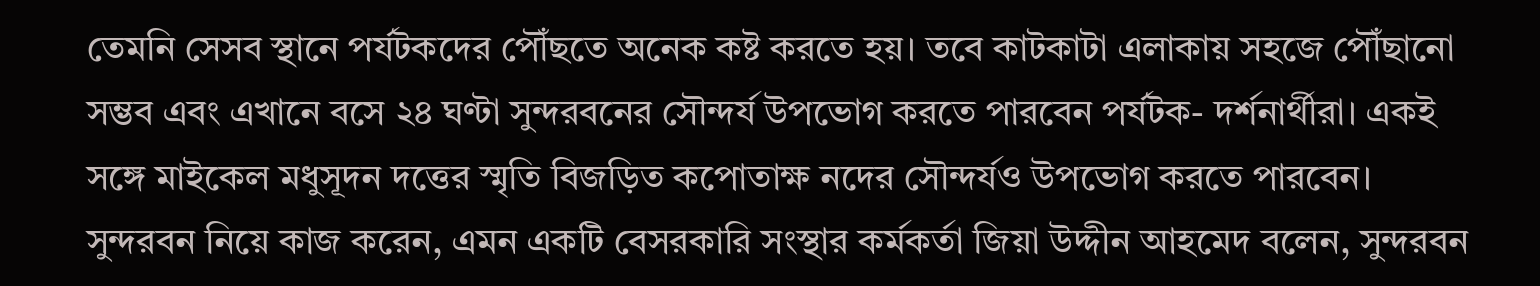তেমনি সেসব স্থানে পর্যটকদের পৌঁছতে অনেক কষ্ট করতে হয়। তবে কাটকাটা এলাকায় সহজে পৌঁছানো সম্ভব এবং এখানে বসে ২৪ ঘণ্টা সুন্দরবনের সৌন্দর্য উপভোগ করতে পারবেন পর্যটক- দর্শনার্থীরা। একই সঙ্গে মাইকেল মধুসূদন দত্তের স্মৃতি বিজড়িত কপোতাক্ষ নদের সৌন্দর্যও উপভোগ করতে পারবেন।
সুন্দরবন নিয়ে কাজ করেন, এমন একটি বেসরকারি সংস্থার কর্মকর্তা জিয়া উদ্দীন আহমেদ বলেন, সুন্দরবন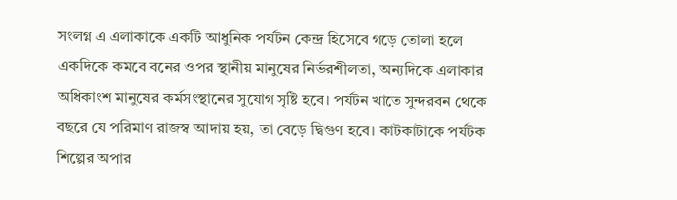সংলগ্ন এ এলাকাকে একটি আধুনিক পর্যটন কেন্দ্র হিসেবে গড়ে তোলা হলে একদিকে কমবে বনের ওপর স্থানীয় মানুষের নির্ভরশীলতা, অন্যদিকে এলাকার অধিকাংশ মানুষের কর্মসংস্থানের সুযোগ সৃষ্টি হবে। পর্যটন খাতে সুন্দরবন থেকে বছরে যে পরিমাণ রাজস্ব আদায় হয়, তা বেড়ে দ্বিগুণ হবে। কাটকাটাকে পর্যটক শিল্পের অপার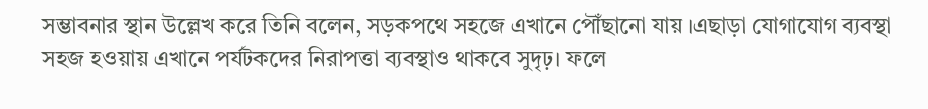সম্ভাবনার স্থান উল্লেখ করে তিনি বলেন, সড়কপথে সহজে এখানে পৌঁছানো যায় ।এছাড়া যোগাযোগ ব্যবস্থা সহজ হওয়ায় এখানে পর্যটকদের নিরাপত্তা ব্যবস্থাও থাকবে সুদৃঢ়। ফলে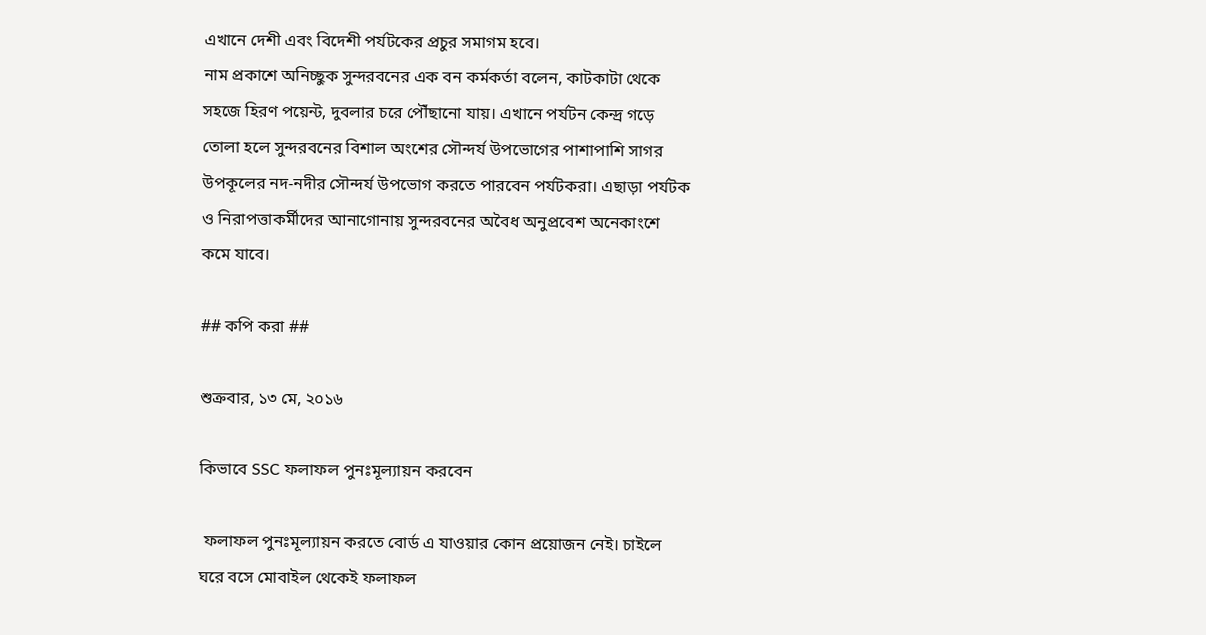এখানে দেশী এবং বিদেশী পর্যটকের প্রচুর সমাগম হবে।
নাম প্রকাশে অনিচ্ছুক সুন্দরবনের এক বন কর্মকর্তা বলেন, কাটকাটা থেকে সহজে হিরণ পয়েন্ট, দুবলার চরে পৌঁছানো যায়। এখানে পর্যটন কেন্দ্র গড়ে তোলা হলে সুন্দরবনের বিশাল অংশের সৌন্দর্য উপভোগের পাশাপাশি সাগর উপকূলের নদ-নদীর সৌন্দর্য উপভোগ করতে পারবেন পর্যটকরা। এছাড়া পর্যটক ও নিরাপত্তাকর্মীদের আনাগোনায় সুন্দরবনের অবৈধ অনুপ্রবেশ অনেকাংশে কমে যাবে।

## কপি করা ##

শুক্রবার, ১৩ মে, ২০১৬

কিভাবে SSC ফলাফল পুনঃমূল্যায়ন করবেন

 ফলাফল পুনঃমূল্যায়ন করতে বোর্ড এ যাওয়ার কোন প্রয়োজন নেই। চাইলে ঘরে বসে মোবাইল থেকেই ফলাফল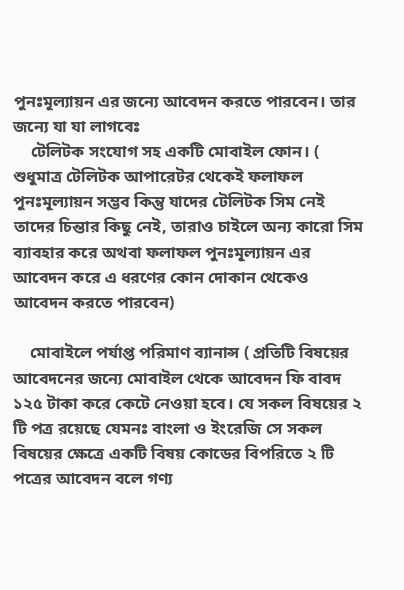পুনঃমূল্যায়ন এর জন্যে আবেদন করতে পারবেন। তার জন্যে যা যা লাগবেঃ
    টেলিটক সংযোগ সহ একটি মোবাইল ফোন। ( শুধুমাত্র টেলিটক আপারেটর থেকেই ফলাফল পুনঃমূল্যায়ন সম্ভব কিন্তু যাদের টেলিটক সিম নেই তাদের চিন্তার কিছু নেই, তারাও চাইলে অন্য কারো সিম ব্যাবহার করে অথবা ফলাফল পুনঃমূল্যায়ন এর আবেদন করে এ ধরণের কোন দোকান থেকেও আবেদন করতে পারবেন)

    মোবাইলে পর্যাপ্ত পরিমাণ ব্যানান্স ( প্রতিটি বিষয়ের আবেদনের জন্যে মোবাইল থেকে আবেদন ফি বাবদ ১২৫ টাকা করে কেটে নেওয়া হবে। যে সকল বিষয়ের ২ টি পত্র রয়েছে যেমনঃ বাংলা ও ইংরেজি সে সকল বিষয়ের ক্ষেত্রে একটি বিষয় কোডের বিপরিতে ২ টি পত্রের আবেদন বলে গণ্য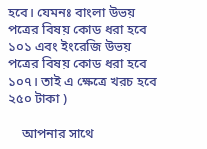হবে। যেমনঃ বাংলা উভয় পত্রের বিষয় কোড ধরা হবে ১০১ এবং ইংরেজি উভয় পত্রের বিষয় কোড ধরা হবে ১০৭। তাই এ ক্ষেত্রে খরচ হবে ২৫০ টাকা )

    আপনার সাথে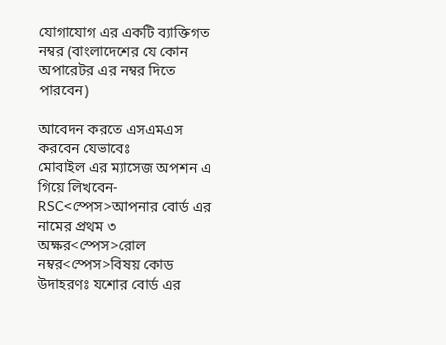যোগাযোগ এর একটি ব্যাক্তিগত নম্বর (বাংলাদেশের যে কোন অপারেটর এর নম্বর দিতে পারবেন)

আবেদন করতে এসএমএস করবেন যেভাবেঃ
মোবাইল এর ম্যাসেজ অপশন এ গিয়ে লিখবেন-
RSC<স্পেস>আপনার বোর্ড এর নামের প্রথম ৩ অক্ষর<স্পেস>রোল নম্বর<স্পেস>বিষয় কোড
উদাহরণঃ যশোর বোর্ড এর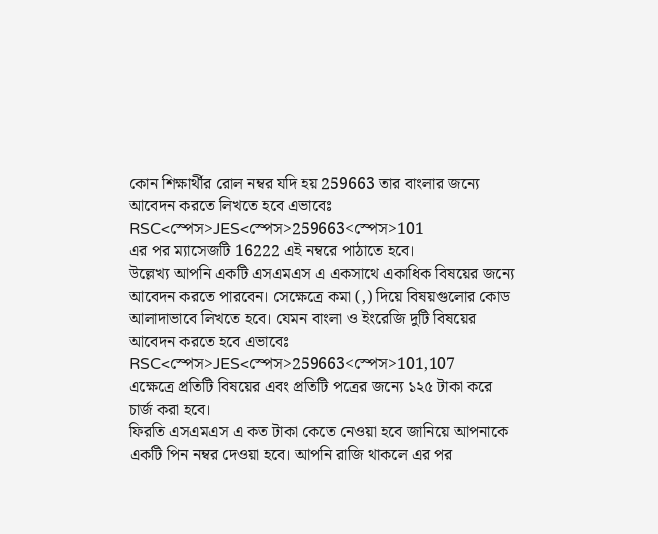কোন শিক্ষার্থীর রোল নম্বর যদি হয় 259663 তার বাংলার জন্যে আবেদন করতে লিখতে হবে এভাবেঃ RSC<স্পেস>JES<স্পেস>259663<স্পেস>101
এর পর ম্যাসেজটি 16222 এই নম্বরে পাঠাতে হবে।
উল্লেখ্য আপনি একটি এসএমএস এ একসাথে একাধিক বিষয়ের জন্যে আবেদন করতে পারবেন। সেক্ষেত্রে কমা (,) দিয়ে বিষয়গুলোর কোড আলাদাভাবে লিখতে হবে। যেমন বাংলা ও ইংরেজি দুটি বিষয়ের আবেদন করতে হবে এভাবেঃ
RSC<স্পেস>JES<স্পেস>259663<স্পেস>101,107
এক্ষেত্রে প্রতিটি বিষয়ের এবং প্রতিটি পত্রের জন্যে ১২৫ টাকা করে চার্জ করা হবে।
ফিরতি এসএমএস এ কত টাকা কেতে নেওয়া হবে জানিয়ে আপনাকে একটি পিন নম্বর দেওয়া হবে। আপনি রাজি থাকলে এর পর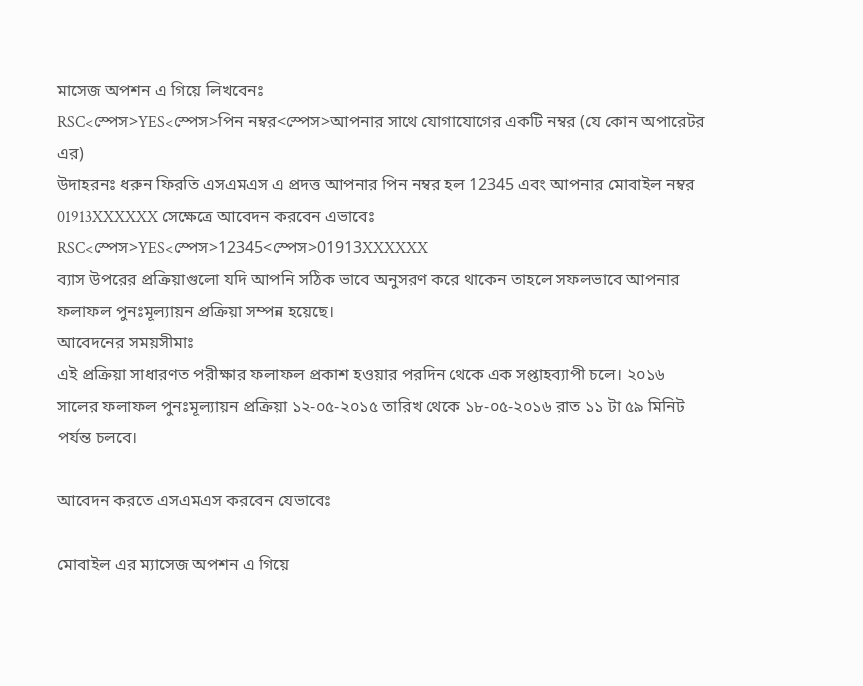মাসেজ অপশন এ গিয়ে লিখবেনঃ
RSC<স্পেস>YES<স্পেস>পিন নম্বর<স্পেস>আপনার সাথে যোগাযোগের একটি নম্বর (যে কোন অপারেটর এর)
উদাহরনঃ ধরুন ফিরতি এসএমএস এ প্রদত্ত আপনার পিন নম্বর হল 12345 এবং আপনার মোবাইল নম্বর 01913XXXXXX সেক্ষেত্রে আবেদন করবেন এভাবেঃ
RSC<স্পেস>YES<স্পেস>12345<স্পেস>01913XXXXXX
ব্যাস উপরের প্রক্রিয়াগুলো যদি আপনি সঠিক ভাবে অনুসরণ করে থাকেন তাহলে সফলভাবে আপনার ফলাফল পুনঃমূল্যায়ন প্রক্রিয়া সম্পন্ন হয়েছে।
আবেদনের সময়সীমাঃ
এই প্রক্রিয়া সাধারণত পরীক্ষার ফলাফল প্রকাশ হওয়ার পরদিন থেকে এক সপ্তাহব্যাপী চলে। ২০১৬ সালের ফলাফল পুনঃমূল্যায়ন প্রক্রিয়া ১২-০৫-২০১৫ তারিখ থেকে ১৮-০৫-২০১৬ রাত ১১ টা ৫৯ মিনিট পর্যন্ত চলবে।

আবেদন করতে এসএমএস করবেন যেভাবেঃ

মোবাইল এর ম্যাসেজ অপশন এ গিয়ে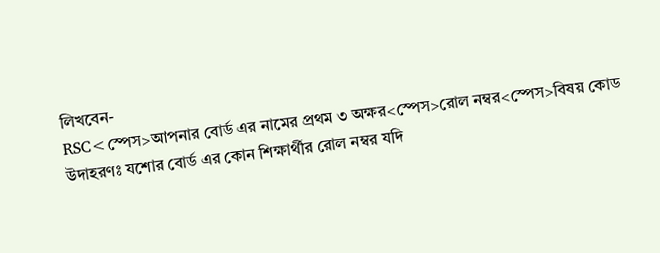লিখবেন-
RSC<স্পেস>আপনার বোর্ড এর নামের প্রথম ৩ অক্ষর<স্পেস>রোল নম্বর<স্পেস>বিষয় কোড
উদাহরণঃ যশোর বোর্ড এর কোন শিক্ষার্থীর রোল নম্বর যদি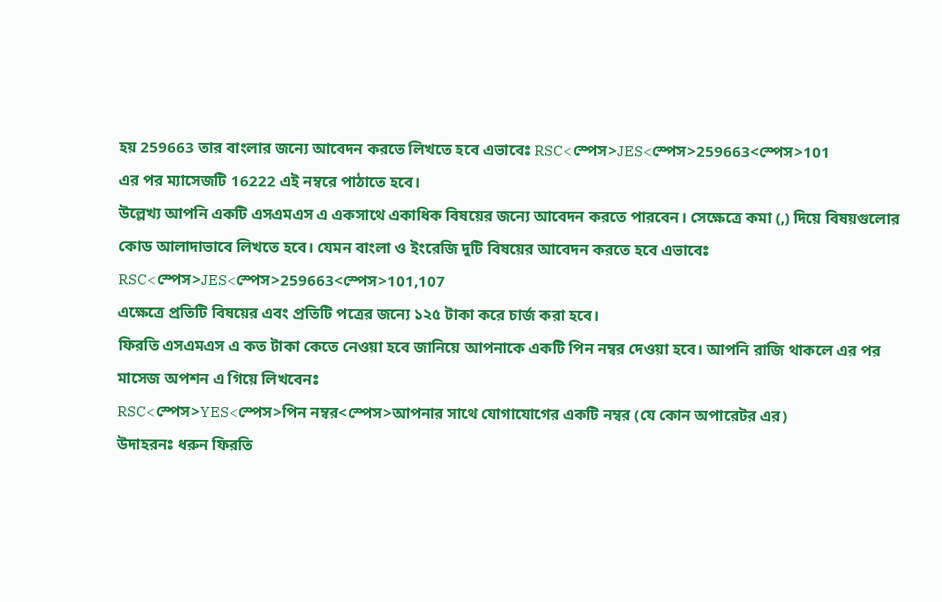হয় 259663 তার বাংলার জন্যে আবেদন করতে লিখতে হবে এভাবেঃ RSC<স্পেস>JES<স্পেস>259663<স্পেস>101
এর পর ম্যাসেজটি 16222 এই নম্বরে পাঠাতে হবে।
উল্লেখ্য আপনি একটি এসএমএস এ একসাথে একাধিক বিষয়ের জন্যে আবেদন করতে পারবেন। সেক্ষেত্রে কমা (,) দিয়ে বিষয়গুলোর কোড আলাদাভাবে লিখতে হবে। যেমন বাংলা ও ইংরেজি দুটি বিষয়ের আবেদন করতে হবে এভাবেঃ
RSC<স্পেস>JES<স্পেস>259663<স্পেস>101,107
এক্ষেত্রে প্রতিটি বিষয়ের এবং প্রতিটি পত্রের জন্যে ১২৫ টাকা করে চার্জ করা হবে।
ফিরতি এসএমএস এ কত টাকা কেতে নেওয়া হবে জানিয়ে আপনাকে একটি পিন নম্বর দেওয়া হবে। আপনি রাজি থাকলে এর পর মাসেজ অপশন এ গিয়ে লিখবেনঃ
RSC<স্পেস>YES<স্পেস>পিন নম্বর<স্পেস>আপনার সাথে যোগাযোগের একটি নম্বর (যে কোন অপারেটর এর)
উদাহরনঃ ধরুন ফিরতি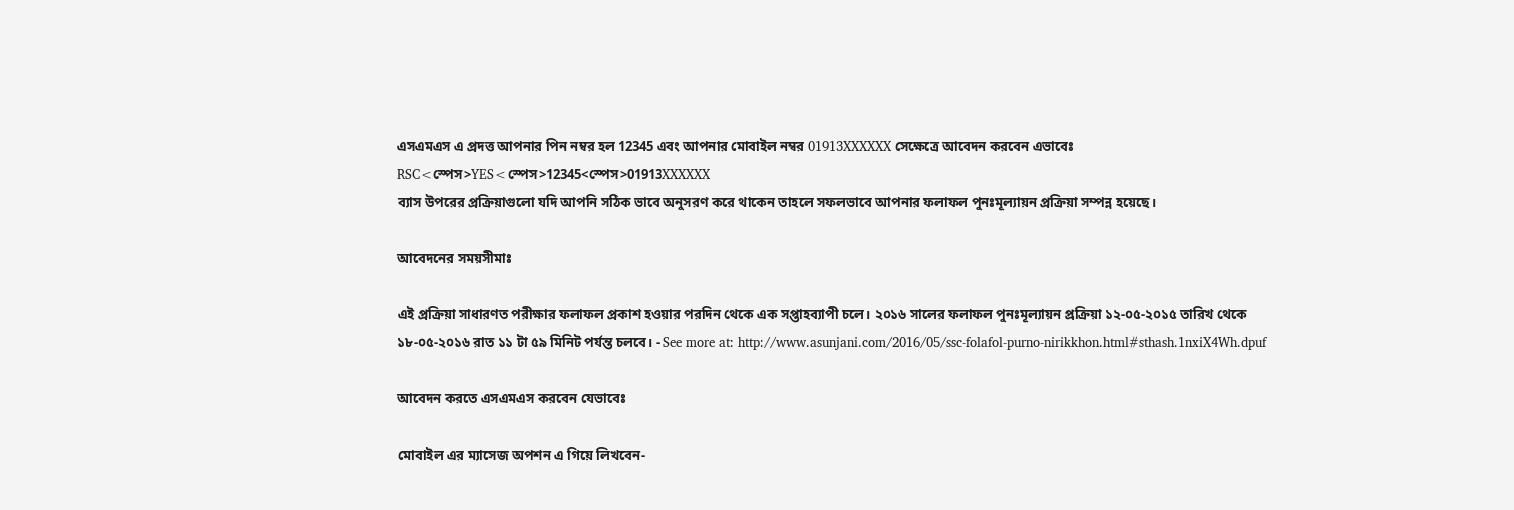এসএমএস এ প্রদত্ত আপনার পিন নম্বর হল 12345 এবং আপনার মোবাইল নম্বর 01913XXXXXX সেক্ষেত্রে আবেদন করবেন এভাবেঃ
RSC<স্পেস>YES<স্পেস>12345<স্পেস>01913XXXXXX
ব্যাস উপরের প্রক্রিয়াগুলো যদি আপনি সঠিক ভাবে অনুসরণ করে থাকেন তাহলে সফলভাবে আপনার ফলাফল পুনঃমূল্যায়ন প্রক্রিয়া সম্পন্ন হয়েছে।

আবেদনের সময়সীমাঃ

এই প্রক্রিয়া সাধারণত পরীক্ষার ফলাফল প্রকাশ হওয়ার পরদিন থেকে এক সপ্তাহব্যাপী চলে। ২০১৬ সালের ফলাফল পুনঃমূল্যায়ন প্রক্রিয়া ১২-০৫-২০১৫ তারিখ থেকে ১৮-০৫-২০১৬ রাত ১১ টা ৫৯ মিনিট পর্যন্ত চলবে। - See more at: http://www.asunjani.com/2016/05/ssc-folafol-purno-nirikkhon.html#sthash.1nxiX4Wh.dpuf

আবেদন করতে এসএমএস করবেন যেভাবেঃ

মোবাইল এর ম্যাসেজ অপশন এ গিয়ে লিখবেন-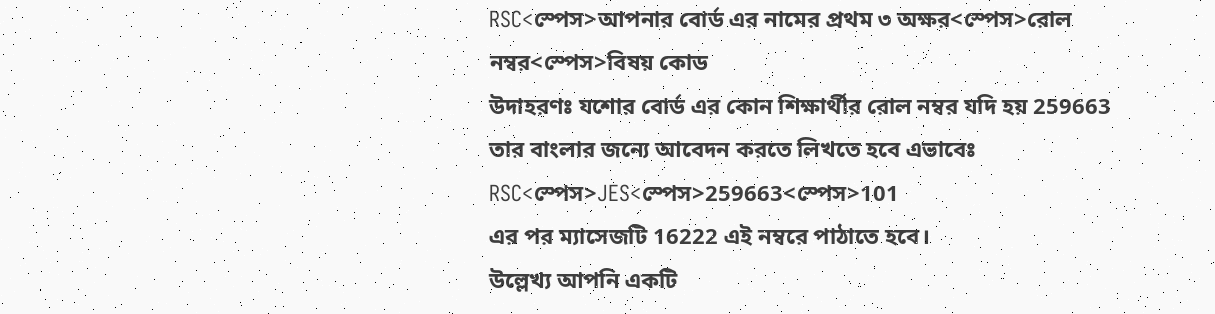RSC<স্পেস>আপনার বোর্ড এর নামের প্রথম ৩ অক্ষর<স্পেস>রোল নম্বর<স্পেস>বিষয় কোড
উদাহরণঃ যশোর বোর্ড এর কোন শিক্ষার্থীর রোল নম্বর যদি হয় 259663 তার বাংলার জন্যে আবেদন করতে লিখতে হবে এভাবেঃ RSC<স্পেস>JES<স্পেস>259663<স্পেস>101
এর পর ম্যাসেজটি 16222 এই নম্বরে পাঠাতে হবে।
উল্লেখ্য আপনি একটি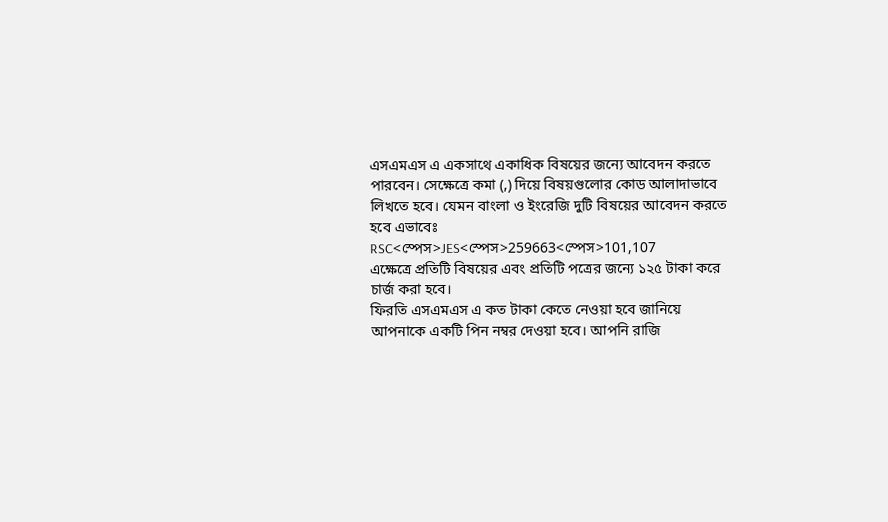এসএমএস এ একসাথে একাধিক বিষয়ের জন্যে আবেদন করতে পারবেন। সেক্ষেত্রে কমা (,) দিয়ে বিষয়গুলোর কোড আলাদাভাবে লিখতে হবে। যেমন বাংলা ও ইংরেজি দুটি বিষয়ের আবেদন করতে হবে এভাবেঃ
RSC<স্পেস>JES<স্পেস>259663<স্পেস>101,107
এক্ষেত্রে প্রতিটি বিষয়ের এবং প্রতিটি পত্রের জন্যে ১২৫ টাকা করে চার্জ করা হবে।
ফিরতি এসএমএস এ কত টাকা কেতে নেওয়া হবে জানিয়ে আপনাকে একটি পিন নম্বর দেওয়া হবে। আপনি রাজি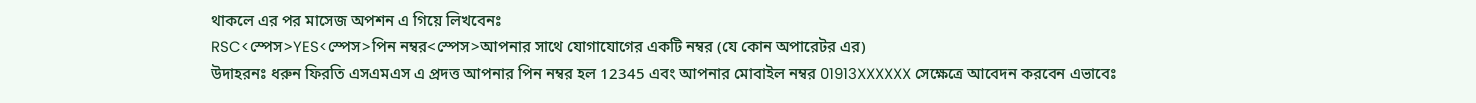থাকলে এর পর মাসেজ অপশন এ গিয়ে লিখবেনঃ
RSC<স্পেস>YES<স্পেস>পিন নম্বর<স্পেস>আপনার সাথে যোগাযোগের একটি নম্বর (যে কোন অপারেটর এর)
উদাহরনঃ ধরুন ফিরতি এসএমএস এ প্রদত্ত আপনার পিন নম্বর হল 12345 এবং আপনার মোবাইল নম্বর 01913XXXXXX সেক্ষেত্রে আবেদন করবেন এভাবেঃ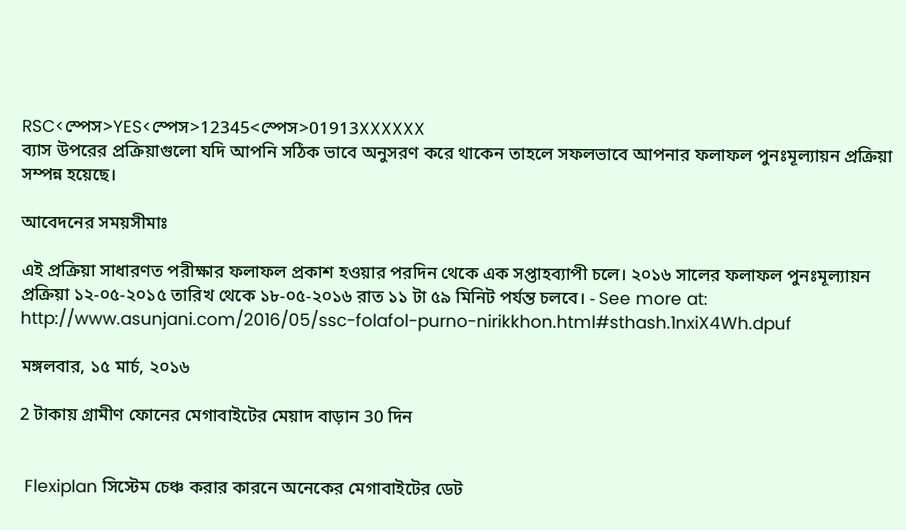RSC<স্পেস>YES<স্পেস>12345<স্পেস>01913XXXXXX
ব্যাস উপরের প্রক্রিয়াগুলো যদি আপনি সঠিক ভাবে অনুসরণ করে থাকেন তাহলে সফলভাবে আপনার ফলাফল পুনঃমূল্যায়ন প্রক্রিয়া সম্পন্ন হয়েছে।

আবেদনের সময়সীমাঃ

এই প্রক্রিয়া সাধারণত পরীক্ষার ফলাফল প্রকাশ হওয়ার পরদিন থেকে এক সপ্তাহব্যাপী চলে। ২০১৬ সালের ফলাফল পুনঃমূল্যায়ন প্রক্রিয়া ১২-০৫-২০১৫ তারিখ থেকে ১৮-০৫-২০১৬ রাত ১১ টা ৫৯ মিনিট পর্যন্ত চলবে। - See more at: http://www.asunjani.com/2016/05/ssc-folafol-purno-nirikkhon.html#sthash.1nxiX4Wh.dpuf

মঙ্গলবার, ১৫ মার্চ, ২০১৬

2 টাকায় গ্রামীণ ফোনের মেগাবাইটের মেয়াদ বাড়ান 30 দিন


 Flexiplan সিস্টেম চেঞ্চ করার কারনে অনেকের মেগাবাইটের ডেট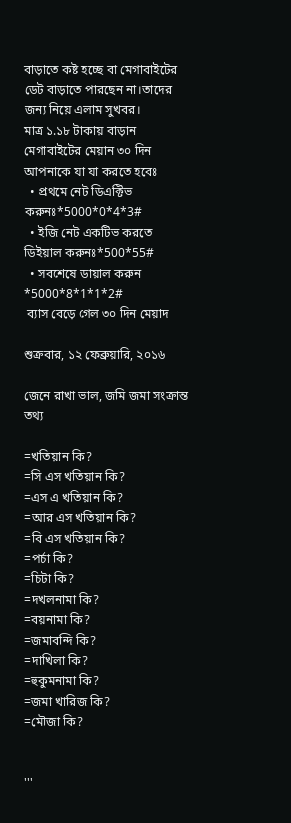বাড়াতে কষ্ট হচ্ছে বা মেগাবাইটের ডেট বাড়াতে পারছেন না।তাদের জন্য নিয়ে এলাম সুখবর।
মাত্র ১.১৮ টাকায় বাড়ান মেগাবাইটের মেয়ান ৩০ দিন
আপনাকে যা যা করতে হবেঃ
  • প্রথমে নেট ডিএক্টিভ করুনঃ*5000*0*4*3#
  • ইজি নেট একটিভ করতে ডিইয়াল করুনঃ*500*55#
  • সবশেষে ডায়াল করুন *5000*8*1*1*2#
 ব্যাস বেড়ে গেল ৩০ দিন মেয়াদ

শুক্রবার, ১২ ফেব্রুয়ারি, ২০১৬

জেনে রাখা ভাল, জমি জমা সংক্রান্ত তথ্য

=খতিয়ান কি?
=সি এস খতিয়ান কি?
=এস এ খতিয়ান কি?
=আর এস খতিয়ান কি?
=বি এস খতিয়ান কি?
=পর্চা কি?
=চিটা কি?
=দখলনামা কি?
=বয়নামা কি?
=জমাবন্দি কি?
=দাখিলা কি?
=হুকুমনামা কি?
=জমা খারিজ কি?
=মৌজা কি?


'''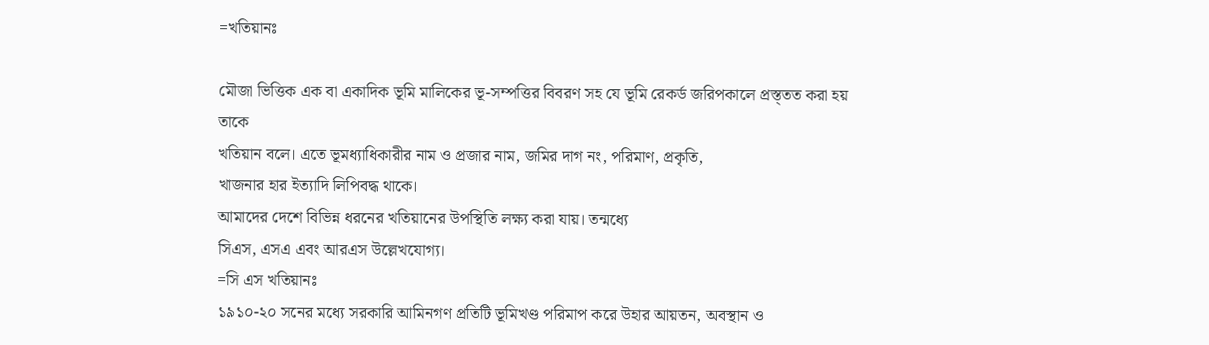=খতিয়ানঃ

মৌজা ভিত্তিক এক বা একাদিক ভূমি মালিকের ভূ-সম্পত্তির বিবরণ সহ যে ভূমি রেকর্ড জরিপকালে প্রস্ত্তত করা হয় তাকে
খতিয়ান বলে। এতে ভূমধ্যাধিকারীর নাম ও প্রজার নাম, জমির দাগ নং, পরিমাণ, প্রকৃতি,
খাজনার হার ইত্যাদি লিপিবদ্ধ থাকে।
আমাদের দেশে বিভিন্ন ধরনের খতিয়ানের উপস্থিতি লক্ষ্য করা যায়। তন্মধ্যে
সিএস, এসএ এবং আরএস উল্লেখযোগ্য।
=সি এস খতিয়ানঃ
১৯১০-২০ সনের মধ্যে সরকারি আমিনগণ প্রতিটি ভূমিখণ্ড পরিমাপ করে উহার আয়তন, অবস্থান ও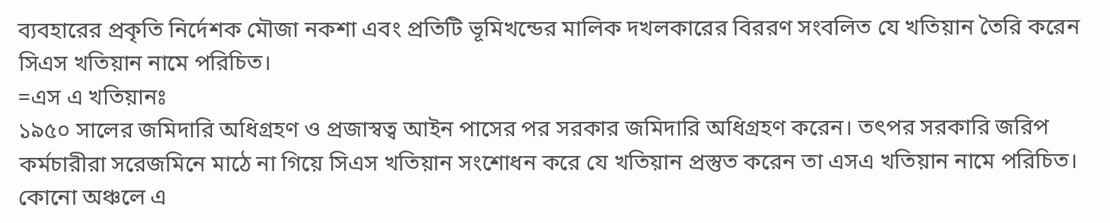ব্যবহারের প্রকৃতি নির্দেশক মৌজা নকশা এবং প্রতিটি ভূমিখন্ডের মালিক দখলকারের বিররণ সংবলিত যে খতিয়ান তৈরি করেন সিএস খতিয়ান নামে পরিচিত।
=এস এ খতিয়ানঃ
১৯৫০ সালের জমিদারি অধিগ্রহণ ও প্রজাস্বত্ব আইন পাসের পর সরকার জমিদারি অধিগ্রহণ করেন। তৎপর সরকারি জরিপ কর্মচারীরা সরেজমিনে মাঠে না গিয়ে সিএস খতিয়ান সংশোধন করে যে খতিয়ান প্রস্তুত করেন তা এসএ খতিয়ান নামে পরিচিত। কোনো অঞ্চলে এ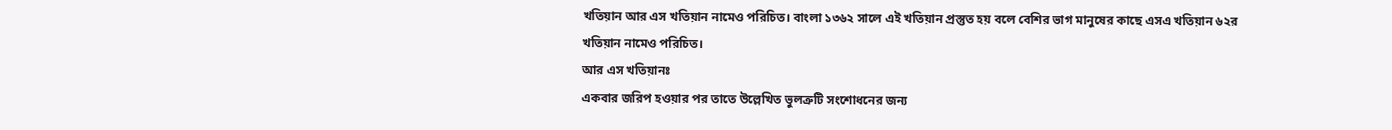খতিয়ান আর এস খতিয়ান নামেও পরিচিত। বাংলা ১৩৬২ সালে এই খতিয়ান প্রস্তুত হয় বলে বেশির ভাগ মানুষের কাছে এসএ খতিয়ান ৬২র
খতিয়ান নামেও পরিচিত।
আর এস খতিয়ানঃ
একবার জরিপ হওয়ার পর তাতে উল্লেখিত ভুলত্রুটি সংশোধনের জন্য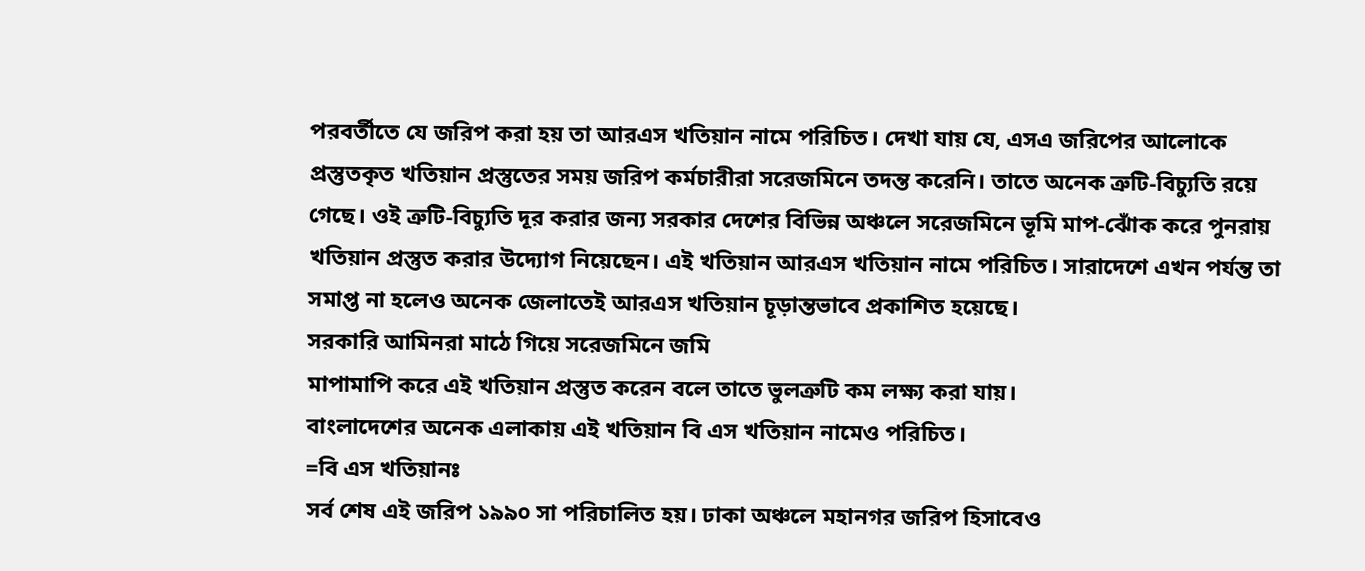পরবর্তীতে যে জরিপ করা হয় তা আরএস খতিয়ান নামে পরিচিত। দেখা যায় যে, এসএ জরিপের আলোকে প্রস্তুতকৃত খতিয়ান প্রস্তুতের সময় জরিপ কর্মচারীরা সরেজমিনে তদন্ত করেনি। তাতে অনেক ত্রুটি-বিচ্যুতি রয়ে গেছে। ওই ত্রুটি-বিচ্যুতি দূর করার জন্য সরকার দেশের বিভিন্ন অঞ্চলে সরেজমিনে ভূমি মাপ-ঝোঁক করে পুনরায় খতিয়ান প্রস্তুত করার উদ্যোগ নিয়েছেন। এই খতিয়ান আরএস খতিয়ান নামে পরিচিত। সারাদেশে এখন পর্যন্ত তা সমাপ্ত না হলেও অনেক জেলাতেই আরএস খতিয়ান চূড়ান্তভাবে প্রকাশিত হয়েছে।
সরকারি আমিনরা মাঠে গিয়ে সরেজমিনে জমি
মাপামাপি করে এই খতিয়ান প্রস্তুত করেন বলে তাতে ভুলত্রুটি কম লক্ষ্য করা যায়।
বাংলাদেশের অনেক এলাকায় এই খতিয়ান বি এস খতিয়ান নামেও পরিচিত।
=বি এস খতিয়ানঃ
সর্ব শেষ এই জরিপ ১৯৯০ সা পরিচালিত হয়। ঢাকা অঞ্চলে মহানগর জরিপ হিসাবেও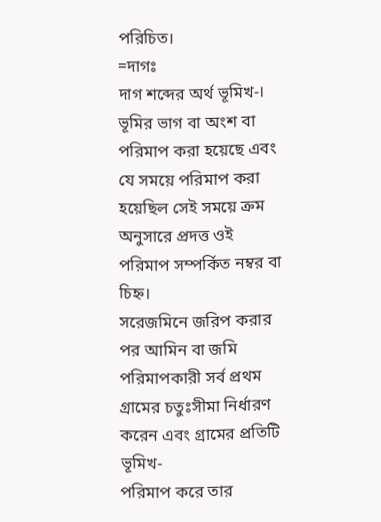পরিচিত।
=দাগঃ
দাগ শব্দের অর্থ ভূমিখ-। ভূমির ভাগ বা অংশ বা পরিমাপ করা হয়েছে এবং যে সময়ে পরিমাপ করা হয়েছিল সেই সময়ে ক্রম অনুসারে প্রদত্ত ওই পরিমাপ সম্পর্কিত নম্বর বা চিহ্ন।
সরেজমিনে জরিপ করার পর আমিন বা জমি পরিমাপকারী সর্ব প্রথম গ্রামের চতুঃসীমা নির্ধারণ করেন এবং গ্রামের প্রতিটি ভূমিখ-
পরিমাপ করে তার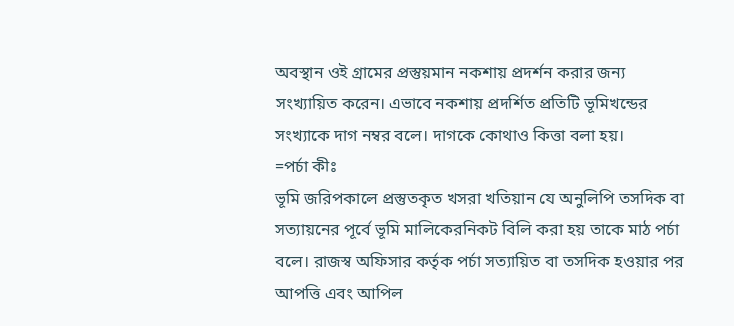অবস্থান ওই গ্রামের প্রস্তুয়মান নকশায় প্রদর্শন করার জন্য সংখ্যায়িত করেন। এভাবে নকশায় প্রদর্শিত প্রতিটি ভূমিখন্ডের সংখ্যাকে দাগ নম্বর বলে। দাগকে কোথাও কিত্তা বলা হয়।
=পর্চা কীঃ
ভূমি জরিপকালে প্রস্তুতকৃত খসরা খতিয়ান যে অনুলিপি তসদিক বা সত্যায়নের পূর্বে ভূমি মালিকেরনিকট বিলি করা হয় তাকে মাঠ পর্চা বলে। রাজস্ব অফিসার কর্তৃক পর্চা সত্যায়িত বা তসদিক হওয়ার পর আপত্তি এবং আপিল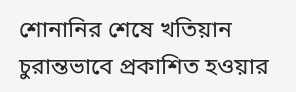শোনানির শেষে খতিয়ান চুরান্তভাবে প্রকাশিত হওয়ার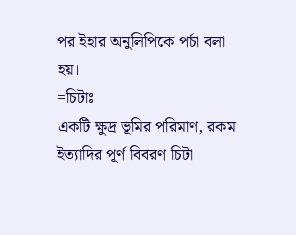পর ইহার অনুলিপিকে পর্চা বলা হয়।
=চিটাঃ
একটি ক্ষুদ্র ভূমির পরিমাণ, রকম ইত্যাদির পূর্ণ বিবরণ চিটা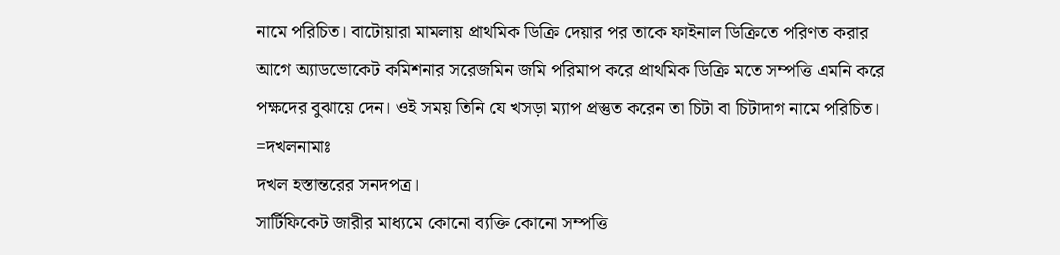নামে পরিচিত। বাটোয়ারা মামলায় প্রাথমিক ডিক্রি দেয়ার পর তাকে ফাইনাল ডিক্রিতে পরিণত করার আগে অ্যাডভোকেট কমিশনার সরেজমিন জমি পরিমাপ করে প্রাথমিক ডিক্রি মতে সম্পত্তি এমনি করে পক্ষদের বুঝায়ে দেন। ওই সময় তিনি যে খসড়া ম্যাপ প্রস্তুত করেন তা চিটা বা চিটাদাগ নামে পরিচিত।
=দখলনামাঃ
দখল হস্তান্তরের সনদপত্র।
সার্টিফিকেট জারীর মাধ্যমে কোনো ব্যক্তি কোনো সম্পত্তি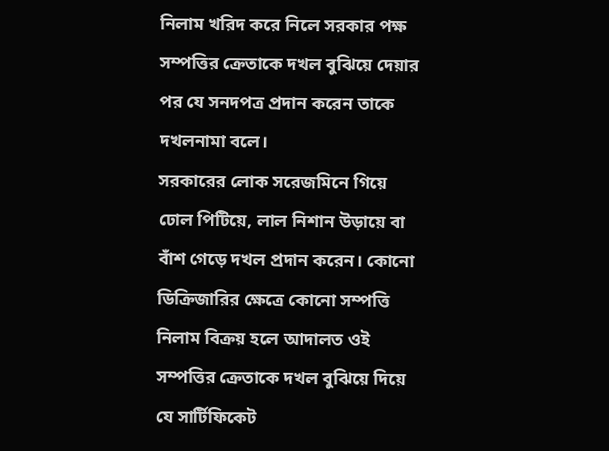নিলাম খরিদ করে নিলে সরকার পক্ষ সম্পত্তির ক্রেতাকে দখল বুঝিয়ে দেয়ার পর যে সনদপত্র প্রদান করেন তাকে দখলনামা বলে।
সরকারের লোক সরেজমিনে গিয়ে ঢোল পিটিয়ে, লাল নিশান উড়ায়ে বা বাঁশ গেড়ে দখল প্রদান করেন। কোনো ডিক্রিজারির ক্ষেত্রে কোনো সম্পত্তি নিলাম বিক্রয় হলে আদালত ওই
সম্পত্তির ক্রেতাকে দখল বুঝিয়ে দিয়ে যে সার্টিফিকেট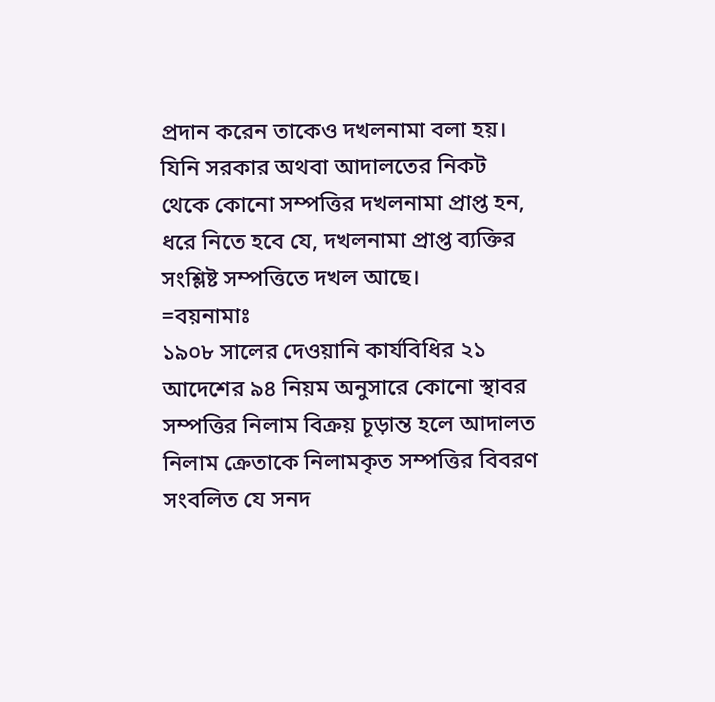প্রদান করেন তাকেও দখলনামা বলা হয়। যিনি সরকার অথবা আদালতের নিকট
থেকে কোনো সম্পত্তির দখলনামা প্রাপ্ত হন, ধরে নিতে হবে যে, দখলনামা প্রাপ্ত ব্যক্তির সংশ্লিষ্ট সম্পত্তিতে দখল আছে।
=বয়নামাঃ
১৯০৮ সালের দেওয়ানি কার্যবিধির ২১ আদেশের ৯৪ নিয়ম অনুসারে কোনো স্থাবর সম্পত্তির নিলাম বিক্রয় চূড়ান্ত হলে আদালত নিলাম ক্রেতাকে নিলামকৃত সম্পত্তির বিবরণ সংবলিত যে সনদ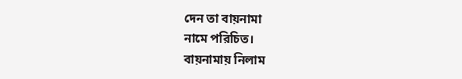দেন তা বায়নামা
নামে পরিচিত।
বায়নামায় নিলাম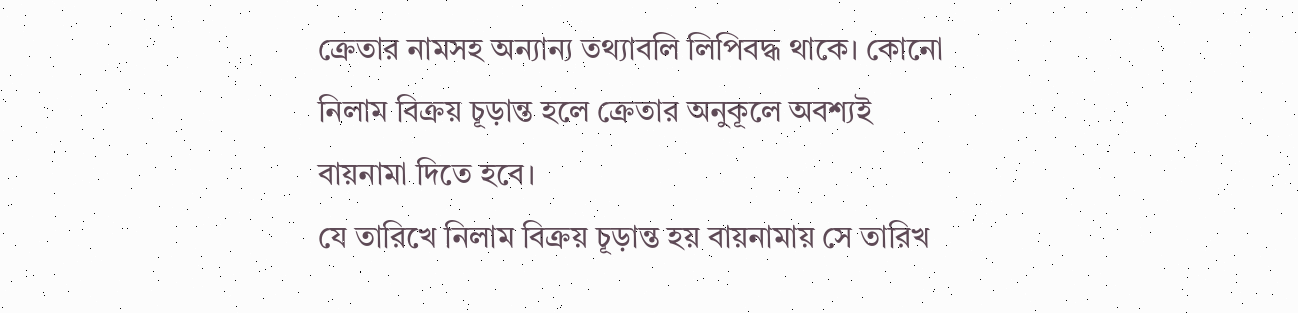ক্রেতার নামসহ অন্যান্য তথ্যাবলি লিপিবদ্ধ থাকে। কোনো নিলাম বিক্রয় চূড়ান্ত হলে ক্রেতার অনুকূলে অবশ্যই বায়নামা দিতে হবে।
যে তারিখে নিলাম বিক্রয় চূড়ান্ত হয় বায়নামায় সে তারিখ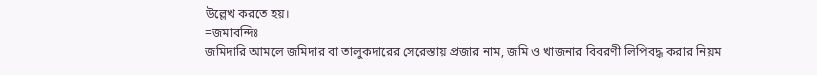উল্লেখ করতে হয়।
=জমাবন্দিঃ
জমিদারি আমলে জমিদার বা তালুকদারের সেরেস্তায় প্রজার নাম, জমি ও খাজনার বিবরণী লিপিবদ্ধ করার নিয়ম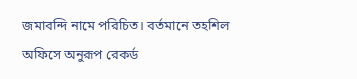জমাবন্দি নামে পরিচিত। বর্তমানে তহশিল অফিসে অনুরূপ রেকর্ড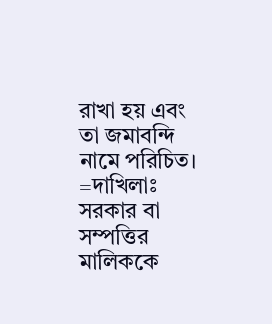রাখা হয় এবং তা জমাবন্দি নামে পরিচিত।
=দাখিলাঃ
সরকার বা সম্পত্তির মালিককে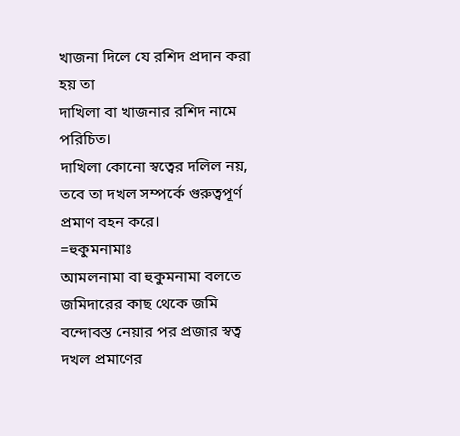খাজনা দিলে যে রশিদ প্রদান করা হয় তা
দাখিলা বা খাজনার রশিদ নামে পরিচিত।
দাখিলা কোনো স্বত্বের দলিল নয়, তবে তা দখল সম্পর্কে গুরুত্বপূর্ণ প্রমাণ বহন করে।
=হুকুমনামাঃ
আমলনামা বা হুকুমনামা বলতে জমিদারের কাছ থেকে জমি বন্দোবস্ত নেয়ার পর প্রজার স্বত্ব দখল প্রমাণের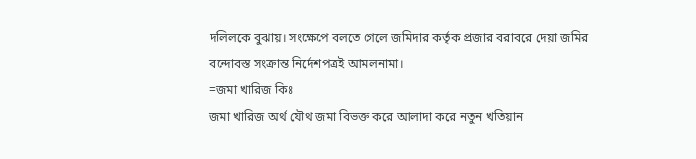দলিলকে বুঝায়। সংক্ষেপে বলতে গেলে জমিদার কর্তৃক প্রজার বরাবরে দেয়া জমির বন্দোবস্ত সংক্রান্ত নির্দেশপত্রই আমলনামা।
=জমা খারিজ কিঃ
জমা খারিজ অর্থ যৌথ জমা বিভক্ত করে আলাদা করে নতুন খতিয়ান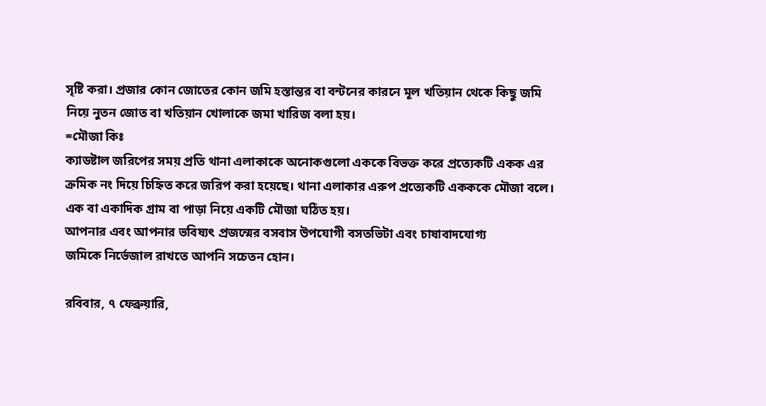সৃষ্টি করা। প্রজার কোন জোতের কোন জমি হস্তান্তর বা বন্টনের কারনে মূল খতিয়ান থেকে কিছু জমি নিয়ে নুতন জোত বা খতিয়ান খোলাকে জমা খারিজ বলা হয়।
=মৌজা কিঃ
ক্যাডষ্টাল জরিপের সময় প্রতি থানা এলাকাকে অনোকগুলো এককে বিভক্ত করে প্রত্যেকটি একক এর ক্রমিক নং দিয়ে চিহ্নিত করে জরিপ করা হয়েছে। থানা এলাকার এরুপ প্রত্যেকটি একককে মৌজা বলে। এক বা একাদিক গ্রাম বা পাড়া নিয়ে একটি মৌজা ঘঠিত হয়।
আপনার এবং আপনার ভবিষ্যৎ প্রজন্মের বসবাস উপযোগী বসতভিটা এবং চাষাবাদযোগ্য
জমিকে নির্ভেজাল রাখতে আপনি সচেতন হোন।

রবিবার, ৭ ফেব্রুয়ারি,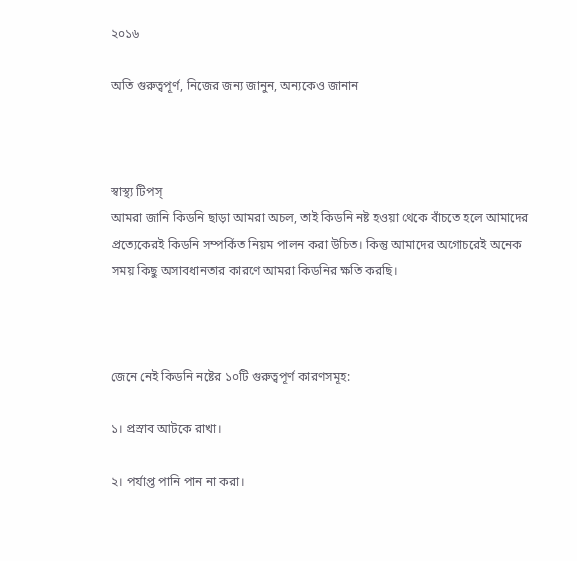২০১৬

অতি গুরুত্বপূর্ণ, নিজের জন্য জানুন, অন্যকেও জানান



স্বাস্থ্য টিপস্
আমরা জানি কিডনি ছাড়া আমরা অচল, তাই কিডনি নষ্ট হওয়া থেকে বাঁচতে হলে আমাদের প্রত্যেকেরই কিডনি সম্পর্কিত নিয়ম পালন করা উচিত। কিন্তু আমাদের অগোচরেই অনেক সময় কিছু অসাবধানতার কারণে আমরা কিডনির ক্ষতি করছি।



জেনে নেই কিডনি নষ্টের ১০টি গুরুত্বপূর্ণ কারণসমূহ:

১। প্রস্রাব আটকে রাখা।

২। পর্যাপ্ত পানি পান না করা।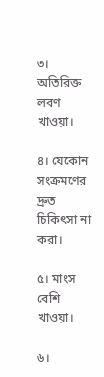৩। অতিরিক্ত লবণ খাওয়া।

৪। যেকোন সংক্রমণের দ্রুত চিকিৎসা না করা।

৫। মাংস বেশি খাওয়া।

৬।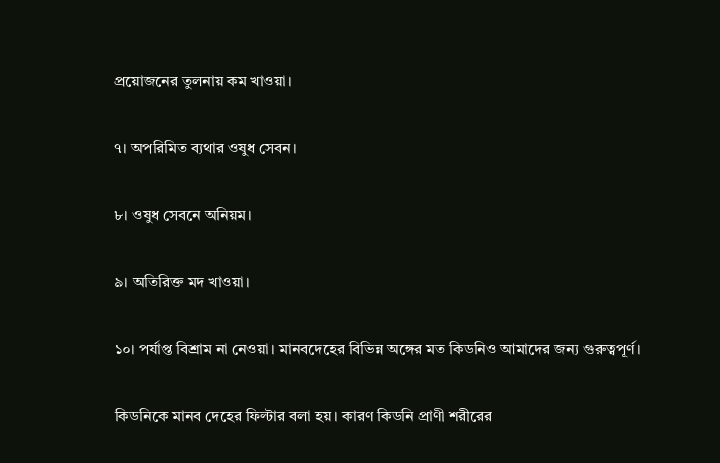প্রয়োজনের তুলনায় কম খাওয়া।

৭। অপরিমিত ব্যথার ওষুধ সেবন।

৮। ওষুধ সেবনে অনিয়ম।

৯। অতিরিক্ত মদ খাওয়া।

১০। পর্যাপ্ত বিশ্রাম না নেওয়া। মানবদেহের বিভিন্ন অঙ্গের মত কিডনিও আমাদের জন্য গুরুত্বপূর্ণ।

কিডনিকে মানব দেহের ফিল্টার বলা হয়। কারণ কিডনি প্রাণী শরীরের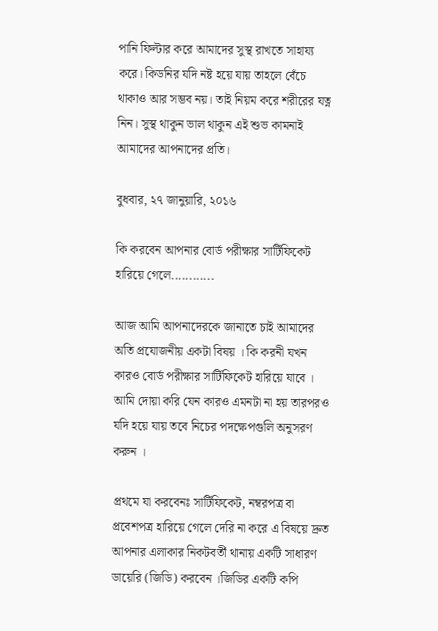পানি ফিল্টার করে আমাদের সুস্থ রাখতে সাহায্য করে। কিডনির যদি নষ্ট হয়ে যায় তাহলে বেঁচে থাকাও আর সম্ভব নয়। তাই নিয়ম করে শরীরের যত্ন নিন। সুস্থ থাকুন ভাল থাকুন এই শুভ কামনাই আমাদের আপনাদের প্রতি।

বুধবার, ২৭ জানুয়ারি, ২০১৬

কি করবেন আপনার বোর্ড পরীক্ষার সার্টিফিকেট হারিয়ে গেলে............

আজ আমি আপনাদেরকে জানাতে চাই আমাদের অতি প্রযোজনীয় একটা বিষয় । কি করনী যখন কারও বোর্ড পরীক্ষার সার্টিফিকেট হারিয়ে যাবে । আমি দোয়া করি যেন কারও এমনটা না হয় তারপরও যদি হয়ে যায় তবে নিচের পদক্ষেপগুলি অনুসরণ করুন ।

প্রথমে যা করবেনঃ সার্টিফিকেট, নম্বরপত্র বা প্রবেশপত্র হারিয়ে গেলে দেরি না করে এ বিষয়ে দ্রুত আপনার এলাকার নিকটবর্তী থানায় একটি সাধারণ ডায়েরি (জিডি) করবেন ।জিডির একটি কপি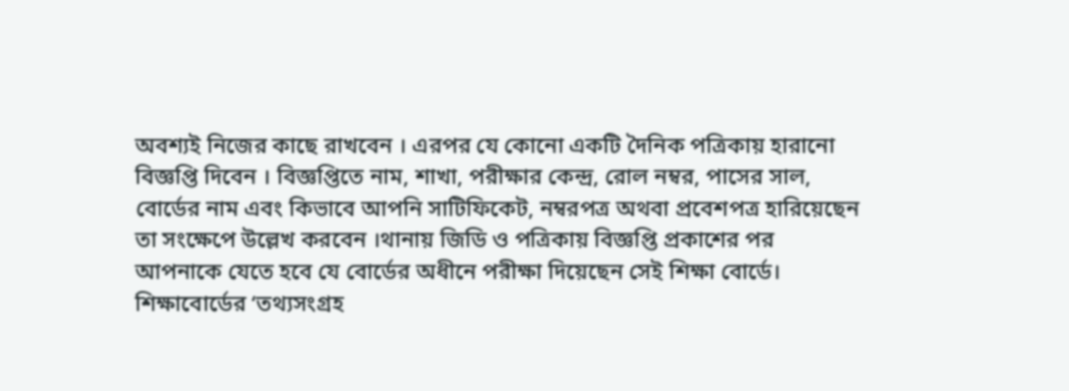অবশ্যই নিজের কাছে রাখবেন । এরপর যে কোনো একটি দৈনিক পত্রিকায় হারানো বিজ্ঞপ্তি দিবেন । বিজ্ঞপ্তিতে নাম, শাখা, পরীক্ষার কেন্দ্র, রোল নম্বর, পাসের সাল, বোর্ডের নাম এবং কিভাবে আপনি সাটিফিকেট, নম্বরপত্র অথবা প্রবেশপত্র হারিয়েছেন তা সংক্ষেপে উল্লেখ করবেন ।থানায় জিডি ও পত্রিকায় বিজ্ঞপ্তি প্রকাশের পর আপনাকে যেতে হবে যে বোর্ডের অধীনে পরীক্ষা দিয়েছেন সেই শিক্ষা বোর্ডে। শিক্ষাবোর্ডের ‘তথ্যসংগ্রহ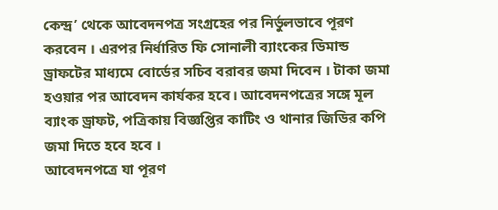কেন্দ্র’ থেকে আবেদনপত্র সংগ্রহের পর নির্ভুলভাবে পূরণ করবেন । এরপর নির্ধারিত ফি সোনালী ব্যাংকের ডিমান্ড ড্রাফটের মাধ্যমে বোর্ডের সচিব বরাবর জমা দিবেন । টাকা জমা হওয়ার পর আবেদন কার্যকর হবে। আবেদনপত্রের সঙ্গে মূল ব্যাংক ড্রাফট, পত্রিকায় বিজ্ঞপ্তির কাটিং ও থানার জিডির কপি জমা দিতে হবে হবে ।
আবেদনপত্রে যা পূরণ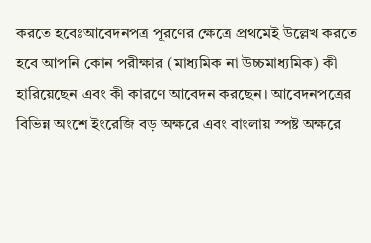করতে হবেঃআবেদনপত্র পূরণের ক্ষেত্রে প্রথমেই উল্লেখ করতে হবে আপনি কোন পরীক্ষার (মাধ্যমিক না উচ্চমাধ্যমিক) কী হারিয়েছেন এবং কী কারণে আবেদন করছেন। আবেদনপত্রের বিভিন্ন অংশে ইংরেজি বড় অক্ষরে এবং বাংলায় স্পষ্ট অক্ষরে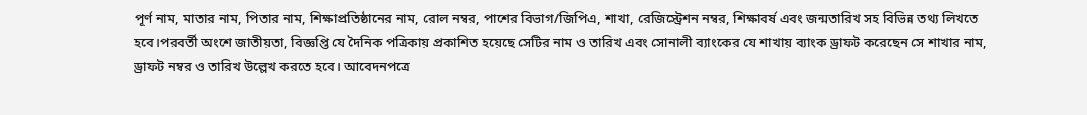পূর্ণ নাম, মাতার নাম, পিতার নাম, শিক্ষাপ্রতিষ্ঠানের নাম, রোল নম্বর, পাশের বিভাগ/জিপিএ, শাখা, রেজিস্ট্রেশন নম্বর, শিক্ষাবর্ষ এবং জন্মতারিখ সহ বিভিন্ন তথ্য লিখতে হবে।পরবর্তী অংশে জাতীয়তা, বিজ্ঞপ্তি যে দৈনিক পত্রিকায় প্রকাশিত হয়েছে সেটির নাম ও তারিখ এবং সোনালী ব্যাংকের যে শাখায় ব্যাংক ড্রাফট করেছেন সে শাখার নাম, ড্রাফট নম্বর ও তারিখ উল্লেখ করতে হবে। আবেদনপত্রে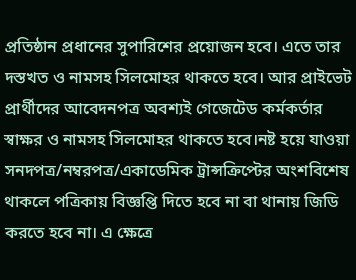প্রতিষ্ঠান প্রধানের সুপারিশের প্রয়োজন হবে। এতে তার দস্তখত ও নামসহ সিলমোহর থাকতে হবে। আর প্রাইভেট প্রার্থীদের আবেদনপত্র অবশ্যই গেজেটেড কর্মকর্তার স্বাক্ষর ও নামসহ সিলমোহর থাকতে হবে।নষ্ট হয়ে যাওয়া সনদপত্র/নম্বরপত্র/একাডেমিক ট্রান্সক্রিপ্টের অংশবিশেষ থাকলে পত্রিকায় বিজ্ঞপ্তি দিতে হবে না বা থানায় জিডি করতে হবে না। এ ক্ষেত্রে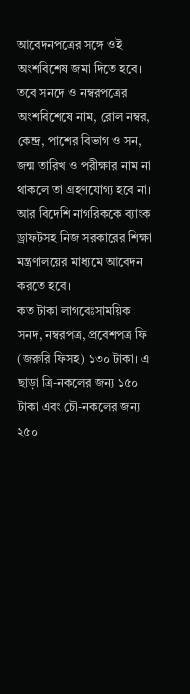আবেদনপত্রের সঙ্গে ওই অংশবিশেষ জমা দিতে হবে। তবে সনদে ও নম্বরপত্রের অংশবিশেষে নাম, রোল নম্বর, কেন্দ্র, পাশের বিভাগ ও সন, জন্ম তারিখ ও পরীক্ষার নাম না থাকলে তা গ্রহণযোগ্য হবে না। আর বিদেশি নাগরিককে ব্যাংক ড্রাফটসহ নিজ সরকারের শিক্ষা মন্ত্রণালয়ের মাধ্যমে আবেদন করতে হবে।
কত টাকা লাগবেঃসাময়িক সনদ, নম্বরপত্র, প্রবেশপত্র ফি (জরুরি ফিসহ) ১৩০ টাকা। এ ছাড়া ত্রি-নকলের জন্য ১৫০ টাকা এবং চৌ-নকলের জন্য ২৫০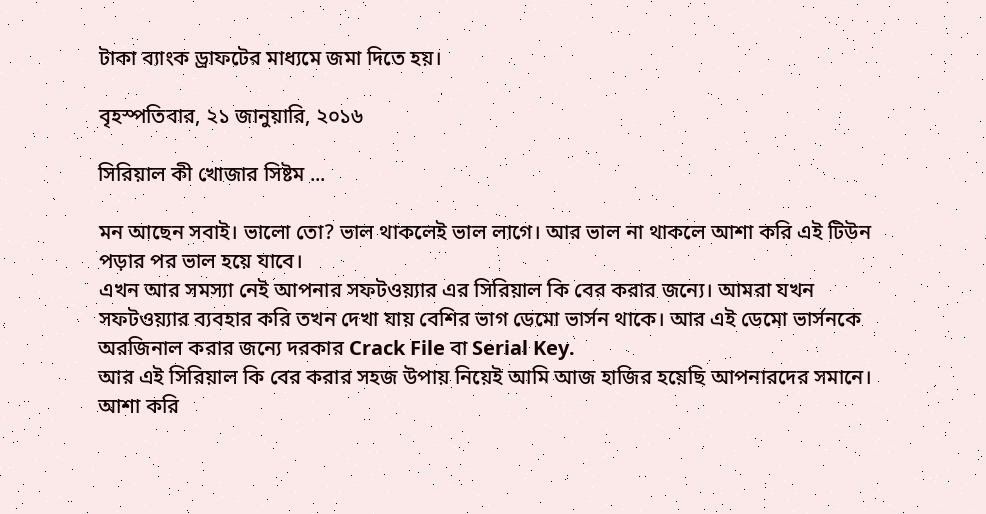টাকা ব্যাংক ড্রাফটের মাধ্যমে জমা দিতে হয়।

বৃহস্পতিবার, ২১ জানুয়ারি, ২০১৬

সিরিয়াল কী খোজার সিষ্টম ...

মন আছেন সবাই। ভালো তো? ভাল থাকলেই ভাল লাগে। আর ভাল না থাকলে আশা করি এই টিউন পড়ার পর ভাল হয়ে যাবে।
এখন আর সমস্যা নেই আপনার সফটওয়্যার এর সিরিয়াল কি বের করার জন্যে। আমরা যখন সফটওয়্যার ব্যবহার করি তখন দেখা যায় বেশির ভাগ ডেমো ভার্সন থাকে। আর এই ডেমো ভার্সনকে অরজিনাল করার জন্যে দরকার Crack File বা Serial Key.
আর এই সিরিয়াল কি বের করার সহজ উপায় নিয়েই আমি আজ হাজির হয়েছি আপনারদের সমানে। আশা করি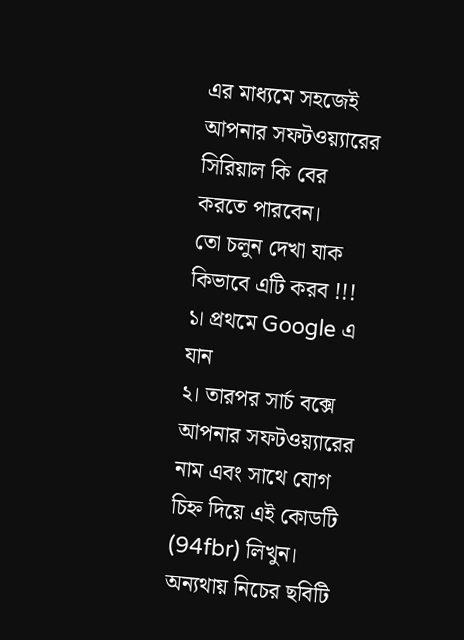এর মাধ্যমে সহজেই আপনার সফটওয়্যারের সিরিয়াল কি বের করতে পারবেন।
তো চলুন দেখা যাক কিভাবে এটি করব !!!
১। প্রথমে Google এ যান
২। তারপর সার্চ বক্সে আপনার সফটওয়্যারের নাম এবং সাথে যোগ চিহ্ন দিয়ে এই কোডটি (94fbr) লিখুন। অন্যথায় নিচের ছবিটি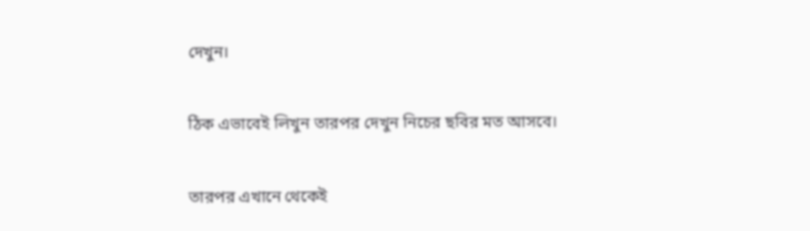দেখুন।

ঠিক এভাবেই লিখুন তারপর দেখুন নিচের ছবির মত আসবে।

তারপর এখানে থেকেই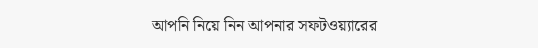আপনি নিয়ে নিন আপনার সফটওয়্যারের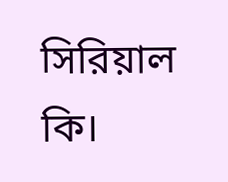সিরিয়াল কি।